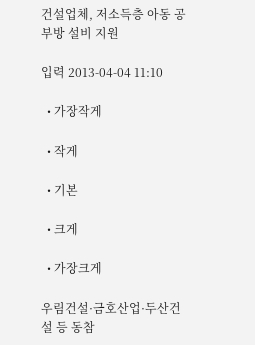건설업체, 저소득층 아동 공부방 설비 지원

입력 2013-04-04 11:10

  • 가장작게

  • 작게

  • 기본

  • 크게

  • 가장크게

우림건설·금호산업·두산건설 등 동참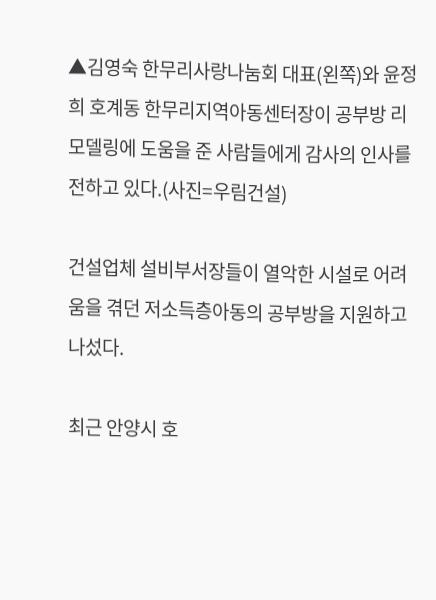▲김영숙 한무리사랑나눔회 대표(왼쪽)와 윤정희 호계동 한무리지역아동센터장이 공부방 리모델링에 도움을 준 사람들에게 감사의 인사를 전하고 있다.(사진=우림건설)

건설업체 설비부서장들이 열악한 시설로 어려움을 겪던 저소득층아동의 공부방을 지원하고 나섰다.

최근 안양시 호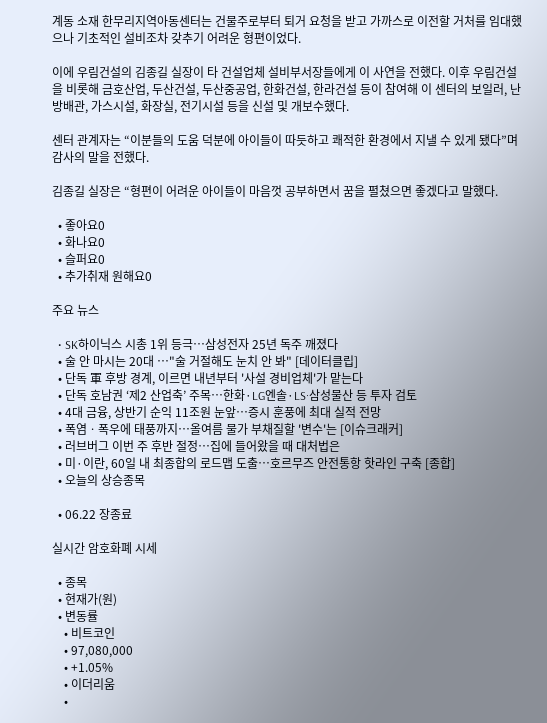계동 소재 한무리지역아동센터는 건물주로부터 퇴거 요청을 받고 가까스로 이전할 거처를 임대했으나 기초적인 설비조차 갖추기 어려운 형편이었다.

이에 우림건설의 김종길 실장이 타 건설업체 설비부서장들에게 이 사연을 전했다. 이후 우림건설을 비롯해 금호산업, 두산건설, 두산중공업, 한화건설, 한라건설 등이 참여해 이 센터의 보일러, 난방배관, 가스시설, 화장실, 전기시설 등을 신설 및 개보수했다.

센터 관계자는 “이분들의 도움 덕분에 아이들이 따듯하고 쾌적한 환경에서 지낼 수 있게 됐다”며 감사의 말을 전했다.

김종길 실장은 “형편이 어려운 아이들이 마음껏 공부하면서 꿈을 펼쳤으면 좋겠다고 말했다.

  • 좋아요0
  • 화나요0
  • 슬퍼요0
  • 추가취재 원해요0

주요 뉴스

  • SK하이닉스 시총 1위 등극…삼성전자 25년 독주 깨졌다
  • 술 안 마시는 20대 …"술 거절해도 눈치 안 봐" [데이터클립]
  • 단독 軍 후방 경계, 이르면 내년부터 '사설 경비업체'가 맡는다
  • 단독 호남권 ‘제2 산업축’ 주목…한화·LG엔솔·LS·삼성물산 등 투자 검토
  • 4대 금융, 상반기 순익 11조원 눈앞⋯증시 훈풍에 최대 실적 전망
  • 폭염ㆍ폭우에 태풍까지⋯올여름 물가 부채질할 '변수'는 [이슈크래커]
  • 러브버그 이번 주 후반 절정⋯집에 들어왔을 때 대처법은
  • 미·이란, 60일 내 최종합의 로드맵 도출…호르무즈 안전통항 핫라인 구축 [종합]
  • 오늘의 상승종목

  • 06.22 장종료

실시간 암호화폐 시세

  • 종목
  • 현재가(원)
  • 변동률
    • 비트코인
    • 97,080,000
    • +1.05%
    • 이더리움
    •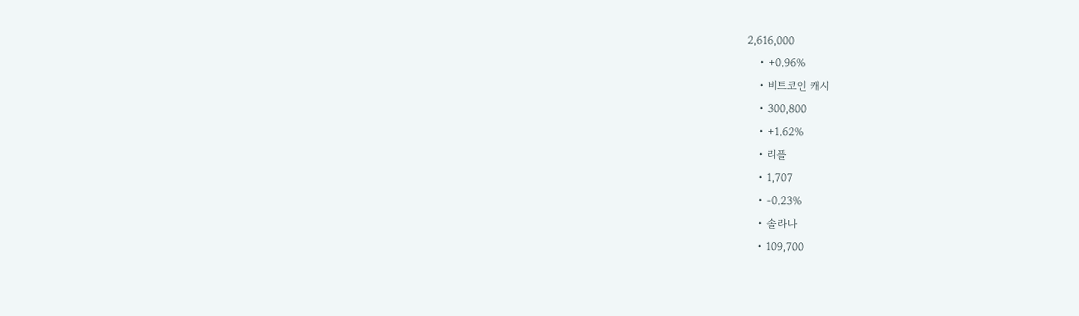2,616,000
    • +0.96%
    • 비트코인 캐시
    • 300,800
    • +1.62%
    • 리플
    • 1,707
    • -0.23%
    • 솔라나
    • 109,700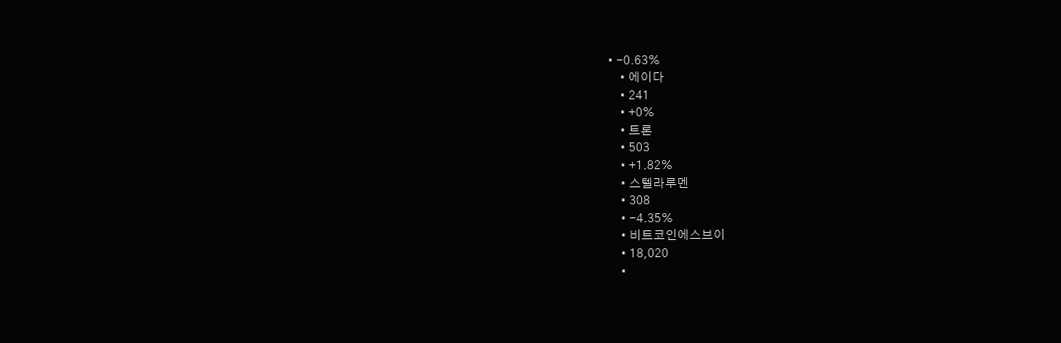• -0.63%
    • 에이다
    • 241
    • +0%
    • 트론
    • 503
    • +1.82%
    • 스텔라루멘
    • 308
    • -4.35%
    • 비트코인에스브이
    • 18,020
    •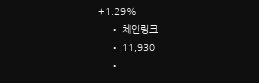+1.29%
    • 체인링크
    • 11,930
    •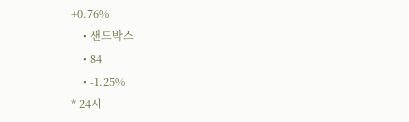+0.76%
    • 샌드박스
    • 84
    • -1.25%
* 24시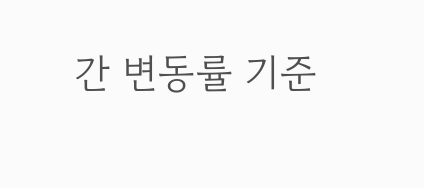간 변동률 기준